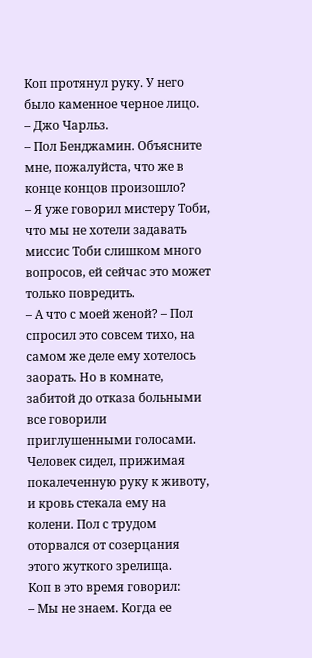Коп протянул руку. У него было каменное черное лицо.
– Джо Чарльз.
– Пол Бенджамин. Объясните мне, пожалуйста, что же в конце концов произошло?
– Я уже говорил мистеру Тоби, что мы не хотели задавать миссис Тоби слишком много вопросов, ей сейчас это может только повредить.
– А что с моей женой? – Пол спросил это совсем тихо, на самом же деле ему хотелось заорать. Но в комнате, забитой до отказа больными все говорили приглушенными голосами.
Человек сидел, прижимая покалеченную руку к животу, и кровь стекала ему на колени. Пол с трудом оторвался от созерцания этого жуткого зрелища.
Коп в это время говорил:
– Мы не знаем. Когда ее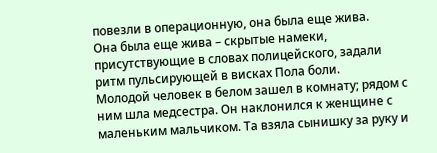повезли в операционную, она была еще жива.
Она была еще жива – скрытые намеки, присутствующие в словах полицейского, задали ритм пульсирующей в висках Пола боли.
Молодой человек в белом зашел в комнату; рядом с ним шла медсестра. Он наклонился к женщине с маленьким мальчиком. Та взяла сынишку за руку и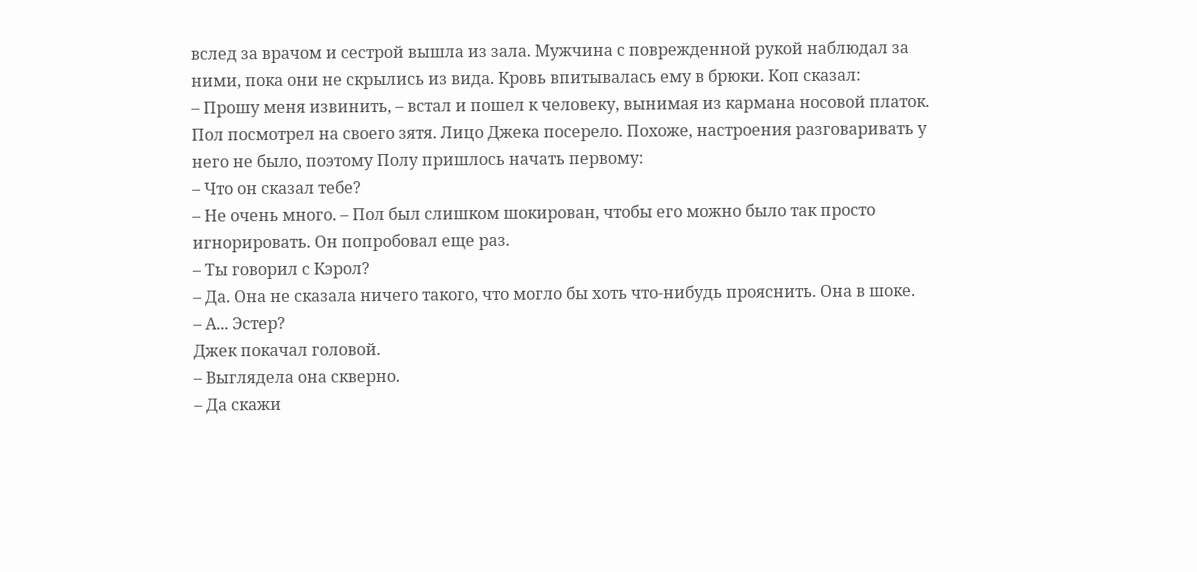вслед за врачом и сестрой вышла из зала. Мужчина с поврежденной рукой наблюдал за ними, пока они не скрылись из вида. Кровь впитывалась ему в брюки. Коп сказал:
– Прошу меня извинить, – встал и пошел к человеку, вынимая из кармана носовой платок.
Пол посмотрел на своего зятя. Лицо Джека посерело. Похоже, настроения разговаривать у него не было, поэтому Полу пришлось начать первому:
– Что он сказал тебе?
– Не очень много. – Пол был слишком шокирован, чтобы его можно было так просто игнорировать. Он попробовал еще раз.
– Ты говорил с Кэрол?
– Да. Она не сказала ничего такого, что могло бы хоть что-нибудь прояснить. Она в шоке.
– А... Эстер?
Джек покачал головой.
– Выглядела она скверно.
– Да скажи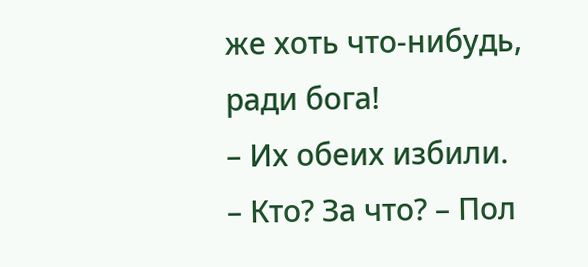же хоть что-нибудь, ради бога!
– Их обеих избили.
– Кто? За что? – Пол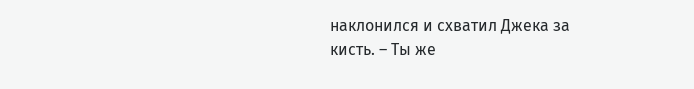наклонился и схватил Джека за кисть. – Ты же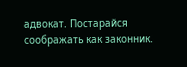адвокат. Постарайся соображать как законник.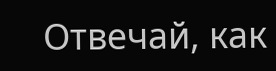Отвечай, как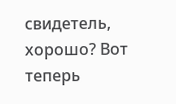свидетель, хорошо? Вот теперь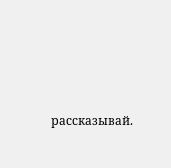рассказывай.